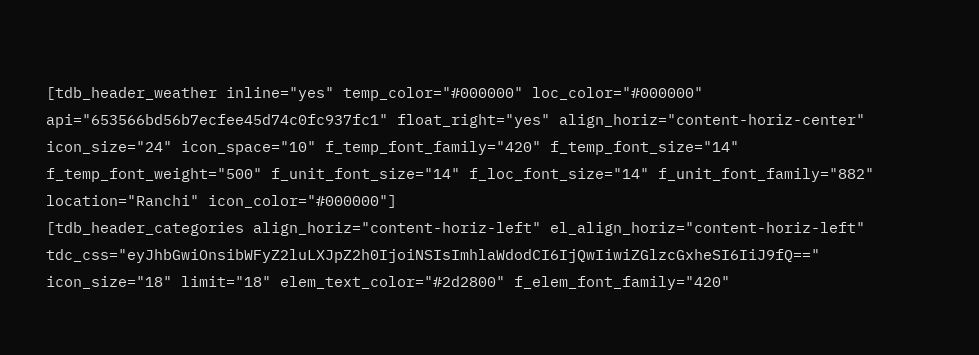[tdb_header_weather inline="yes" temp_color="#000000" loc_color="#000000" api="653566bd56b7ecfee45d74c0fc937fc1" float_right="yes" align_horiz="content-horiz-center" icon_size="24" icon_space="10" f_temp_font_family="420" f_temp_font_size="14" f_temp_font_weight="500" f_unit_font_size="14" f_loc_font_size="14" f_unit_font_family="882" location="Ranchi" icon_color="#000000"]
[tdb_header_categories align_horiz="content-horiz-left" el_align_horiz="content-horiz-left" tdc_css="eyJhbGwiOnsibWFyZ2luLXJpZ2h0IjoiNSIsImhlaWdodCI6IjQwIiwiZGlzcGxheSI6IiJ9fQ==" icon_size="18" limit="18" elem_text_color="#2d2800" f_elem_font_family="420"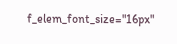f_elem_font_size="16px"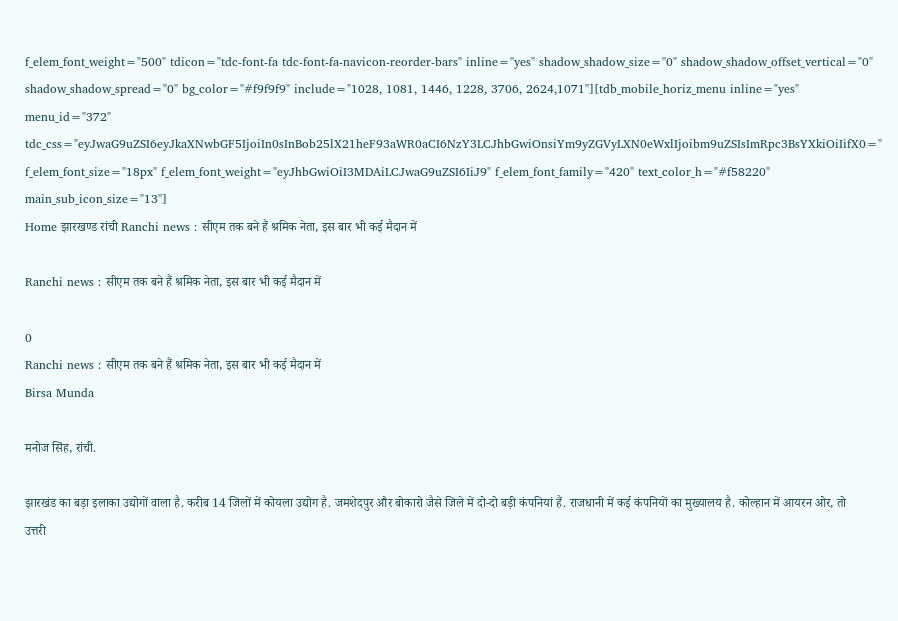f_elem_font_weight="500" tdicon="tdc-font-fa tdc-font-fa-navicon-reorder-bars" inline="yes" shadow_shadow_size="0" shadow_shadow_offset_vertical="0" shadow_shadow_spread="0" bg_color="#f9f9f9" include="1028, 1081, 1446, 1228, 3706, 2624,1071"][tdb_mobile_horiz_menu inline="yes" menu_id="372" tdc_css="eyJwaG9uZSI6eyJkaXNwbGF5IjoiIn0sInBob25lX21heF93aWR0aCI6NzY3LCJhbGwiOnsiYm9yZGVyLXN0eWxlIjoibm9uZSIsImRpc3BsYXkiOiIifX0=" f_elem_font_size="18px" f_elem_font_weight="eyJhbGwiOiI3MDAiLCJwaG9uZSI6IiJ9" f_elem_font_family="420" text_color_h="#f58220" main_sub_icon_size="13"]
Home झारखण्ड रांची Ranchi news : सीएम तक बने हैं श्रमिक नेता, इस बार भी कई मैदान में

Ranchi news : सीएम तक बने हैं श्रमिक नेता, इस बार भी कई मैदान में

0
Ranchi news : सीएम तक बने हैं श्रमिक नेता, इस बार भी कई मैदान में
Birsa Munda

मनोज सिंह, रांची.

झारखंड का बड़ा इलाका उद्योगों वाला है. करीब 14 जिलों में कोयला उद्योग है. जमशेदपुर और बोकारो जैसे जिले में दो-दो बड़ी कंपनियां हैं. राजधानी में कई कंपनियों का मुख्यालय है. कोल्हान में आयरन ओर, तो उत्तरी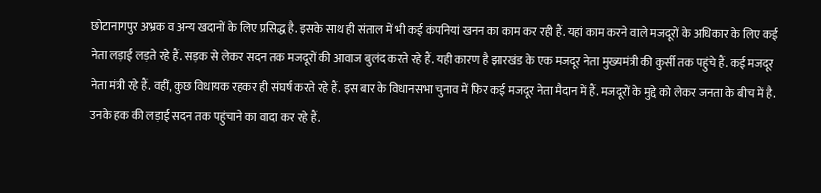छोटानागपुर अभ्रक व अन्य खदानों के लिए प्रसिद्ध है. इसके साथ ही संताल में भी कई कंपनियां खनन का काम कर रही हैं. यहां काम करने वाले मजदूरों के अधिकार के लिए कई नेता लड़ाई लड़ते रहे हैं. सड़क से लेकर सदन तक मजदूरों की आवाज बुलंद करते रहे हैं. यही कारण है झारखंड के एक मजदूर नेता मुख्यमंत्री की कुर्सी तक पहुंचे हैं. कई मजदूर नेता मंत्री रहे हैं. वहीं, कुछ विधायक रहकर ही संघर्ष करते रहे हैं. इस बार के विधानसभा चुनाव में फिर कई मजदूर नेता मैदान में हैं. मजदूरों के मुद्दे को लेकर जनता के बीच में है. उनके हक की लड़ाई सदन तक पहुंचाने का वादा कर रहे हैं.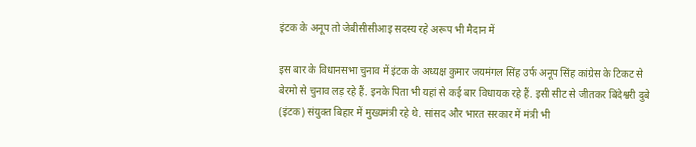इंटक के अनूप तो जेबीसीसीआइ सदस्य रहे अरूप भी मैदान में

इस बार के विधानसभा चुनाव में इंटक के अध्यक्ष कुमार जयमंगल सिंह उर्फ अनूप सिंह कांग्रेस के टिकट से बेरमो से चुनाव लड़ रहे हैं. इनके पिता भी यहां से कई बार विधायक रहे हैं. इसी सीट से जीतकर बिंदेश्वरी दुबे (इंटक) संयुक्त बिहार में मुख्यमंत्री रहे थे. सांसद और भारत सरकार में मंत्री भी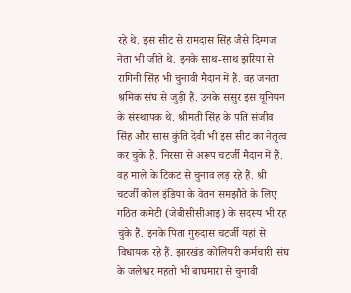रहे थे. इस सीट से रामदास सिंह जैसे दिग्गज नेता भी जीते थे. इनके साथ-साथ झरिया से रागिनी सिंह भी चुनावी मैदान में हैं. वह जनता श्रमिक संघ से जुड़ी हैं. उनके ससुर इस यूनियन के संस्थापक थे. श्रीमती सिंह के पति संजीव सिंह और सास कुंति देवी भी इस सीट का नेतृत्व कर चुके हैं. निरसा से अरूप चटर्जी मैदान में हैं. वह माले के टिकट से चुनाव लड़ रहे हैं. श्री चटर्जी कोल इंडिया के वेतन समझौते के लिए गठित कमेटी (जेबीसीसीआइ) के सदस्य भी रह चुके हैं. इनके पिता गुरुदास चटर्जी यहां से विधायक रहे हैं. झारखंड कोलियरी कर्मचारी संघ के जलेश्वर महतो भी बाघमारा से चुनावी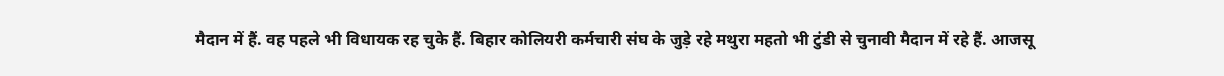मैदान में हैं. वह पहले भी विधायक रह चुके हैं. बिहार कोलियरी कर्मचारी संघ के जुड़े रहे मथुरा महतो भी टुंडी से चुनावी मैदान में रहे हैं. आजसू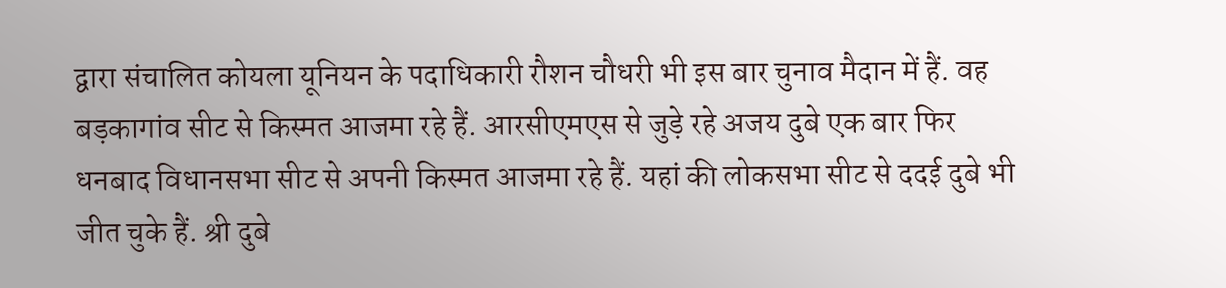द्वारा संचालित कोयला यूनियन के पदाधिकारी रौशन चौधरी भी इस बार चुनाव मैदान में हैं. वह बड़कागांव सीट से किस्मत आजमा रहे हैं. आरसीएमएस से जुड़े रहे अजय दुबे एक बार फिर धनबाद विधानसभा सीट से अपनी किस्मत आजमा रहे हैं. यहां की लोकसभा सीट से ददई दुबे भी जीत चुके हैं. श्री दुबे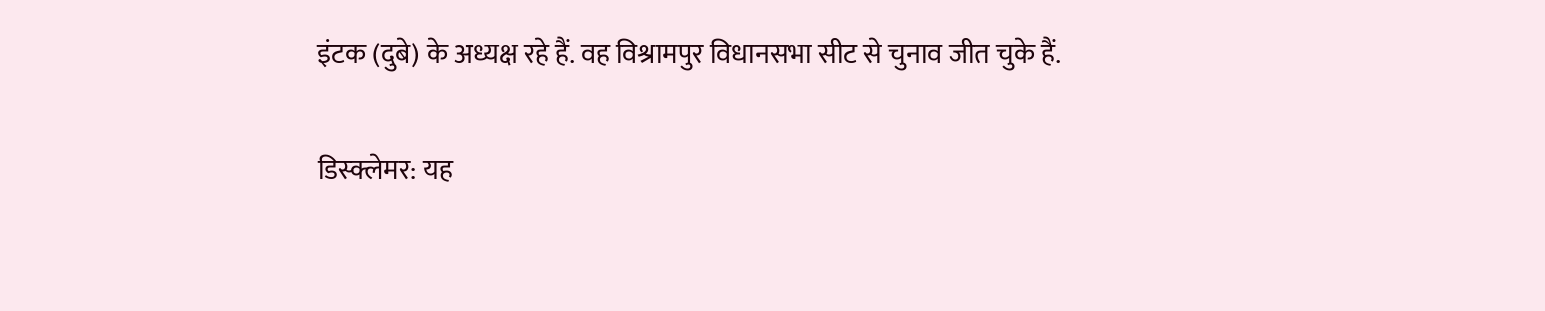इंटक (दुबे) के अध्यक्ष रहे हैं. वह विश्रामपुर विधानसभा सीट से चुनाव जीत चुके हैं.

डिस्क्लेमर: यह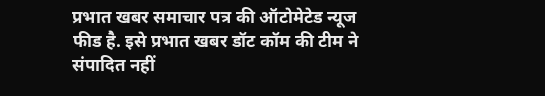प्रभात खबर समाचार पत्र की ऑटोमेटेड न्यूज फीड है. इसे प्रभात खबर डॉट कॉम की टीम ने संपादित नहीं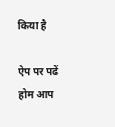किया है

ऐप पर पढें
होम आप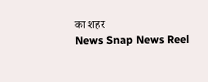का शहर
News Snap News Reel